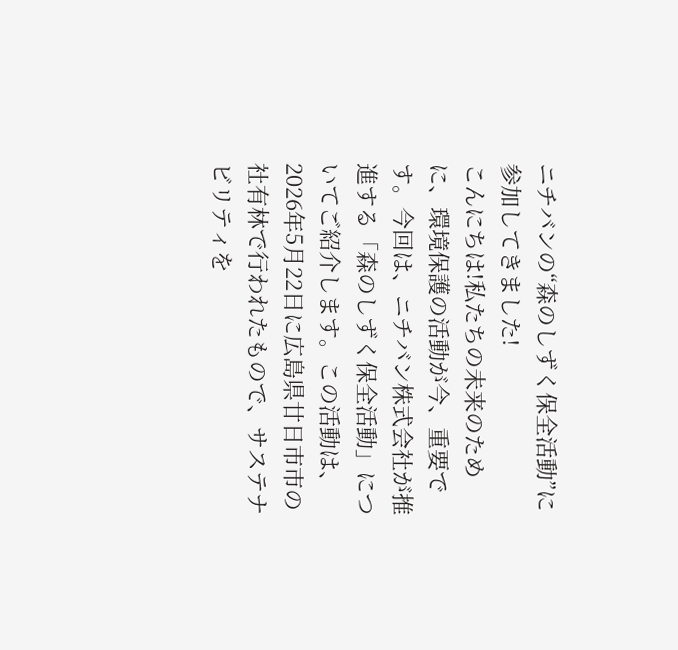ニチバンの“森のしずく保全活動”に参加してきました!
こんにちは!私たちの未来のために、環境保護の活動が今、重要です。今回は、ニチバン株式会社が推進する「森のしずく保全活動」についてご紹介します。この活動は、2026年5月22日に広島県廿日市市の社有林で行われたもので、サステナビリティを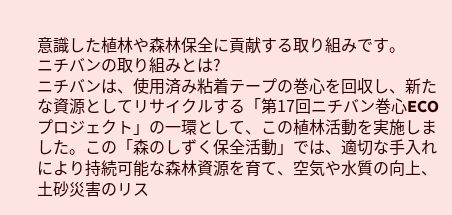意識した植林や森林保全に貢献する取り組みです。
ニチバンの取り組みとは?
ニチバンは、使用済み粘着テープの巻心を回収し、新たな資源としてリサイクルする「第17回ニチバン巻心ECOプロジェクト」の一環として、この植林活動を実施しました。この「森のしずく保全活動」では、適切な手入れにより持続可能な森林資源を育て、空気や水質の向上、土砂災害のリス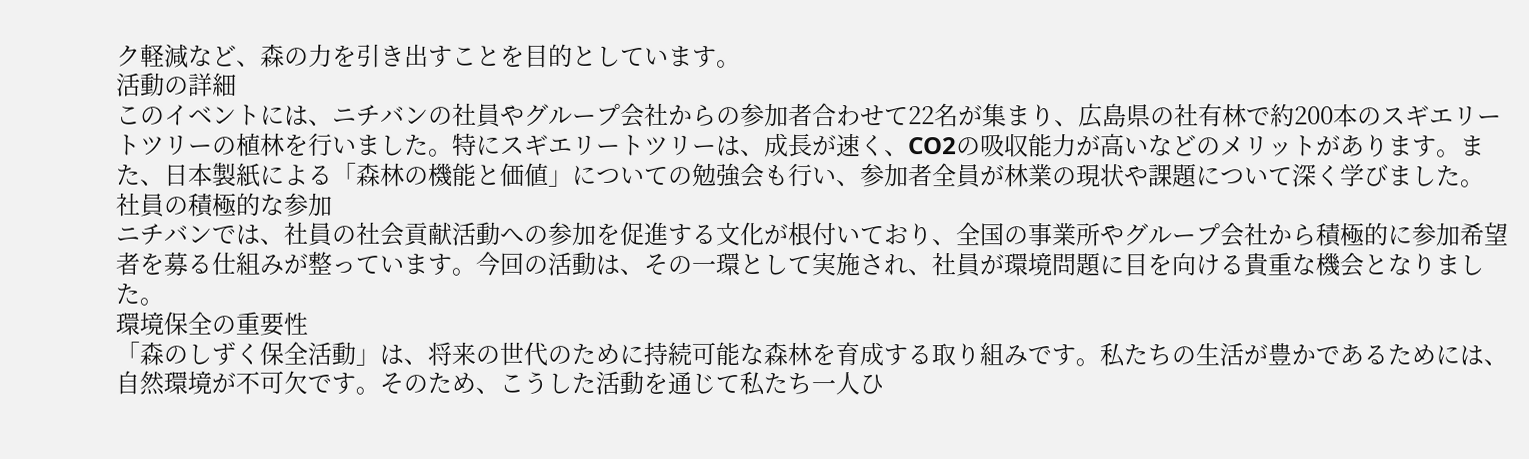ク軽減など、森の力を引き出すことを目的としています。
活動の詳細
このイベントには、ニチバンの社員やグループ会社からの参加者合わせて22名が集まり、広島県の社有林で約200本のスギエリートツリーの植林を行いました。特にスギエリートツリーは、成長が速く、CO2の吸収能力が高いなどのメリットがあります。また、日本製紙による「森林の機能と価値」についての勉強会も行い、参加者全員が林業の現状や課題について深く学びました。
社員の積極的な参加
ニチバンでは、社員の社会貢献活動への参加を促進する文化が根付いており、全国の事業所やグループ会社から積極的に参加希望者を募る仕組みが整っています。今回の活動は、その一環として実施され、社員が環境問題に目を向ける貴重な機会となりました。
環境保全の重要性
「森のしずく保全活動」は、将来の世代のために持続可能な森林を育成する取り組みです。私たちの生活が豊かであるためには、自然環境が不可欠です。そのため、こうした活動を通じて私たち一人ひ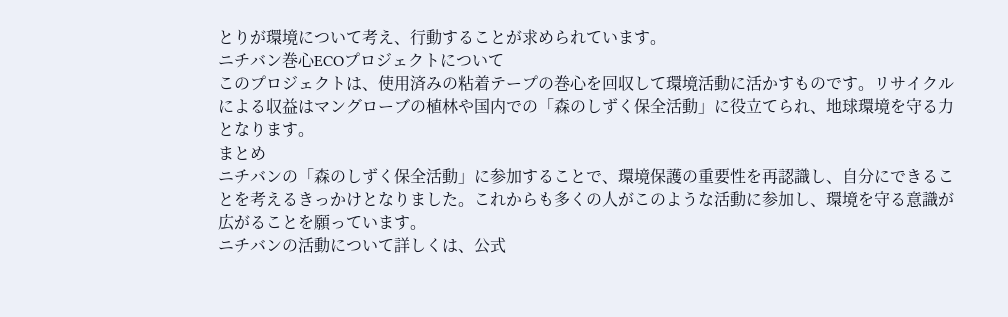とりが環境について考え、行動することが求められています。
ニチバン巻心ECOプロジェクトについて
このプロジェクトは、使用済みの粘着テープの巻心を回収して環境活動に活かすものです。リサイクルによる収益はマングローブの植林や国内での「森のしずく保全活動」に役立てられ、地球環境を守る力となります。
まとめ
ニチバンの「森のしずく保全活動」に参加することで、環境保護の重要性を再認識し、自分にできることを考えるきっかけとなりました。これからも多くの人がこのような活動に参加し、環境を守る意識が広がることを願っています。
ニチバンの活動について詳しくは、公式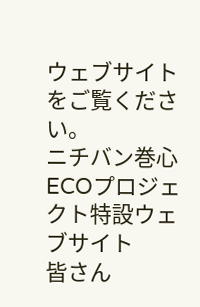ウェブサイトをご覧ください。
ニチバン巻心ECOプロジェクト特設ウェブサイト
皆さん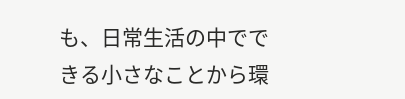も、日常生活の中でできる小さなことから環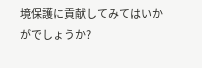境保護に貢献してみてはいかがでしょうか?